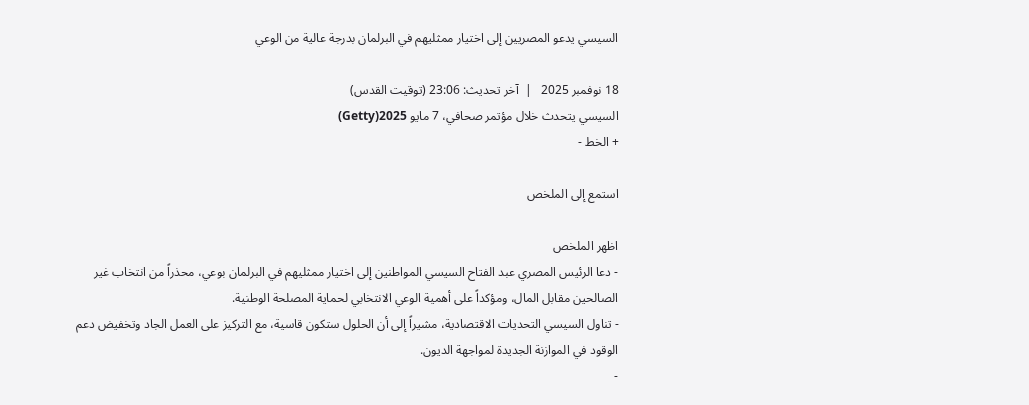السيسي يدعو المصريين إلى اختيار ممثليهم في البرلمان بدرجة عالية من الوعي

18 نوفمبر 2025   |  آخر تحديث: 23:06 (توقيت القدس)
السيسي يتحدث خلال مؤتمر صحافي، 7 مايو 2025(Getty)
+ الخط -

استمع إلى الملخص

اظهر الملخص
- دعا الرئيس المصري عبد الفتاح السيسي المواطنين إلى اختيار ممثليهم في البرلمان بوعي، محذراً من انتخاب غير الصالحين مقابل المال، ومؤكداً على أهمية الوعي الانتخابي لحماية المصلحة الوطنية.
- تناول السيسي التحديات الاقتصادية، مشيراً إلى أن الحلول ستكون قاسية، مع التركيز على العمل الجاد وتخفيض دعم الوقود في الموازنة الجديدة لمواجهة الديون.
-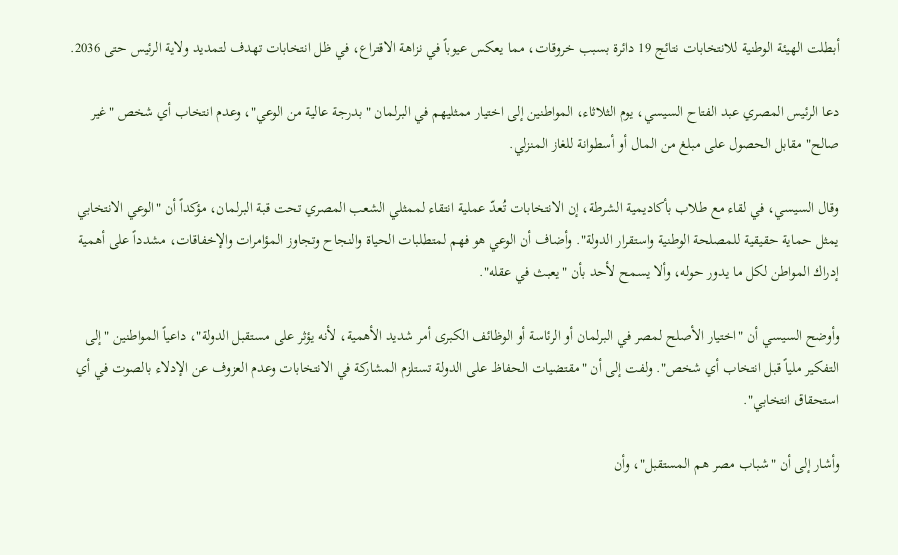أبطلت الهيئة الوطنية للانتخابات نتائج 19 دائرة بسبب خروقات، مما يعكس عيوباً في نزاهة الاقتراع، في ظل انتخابات تهدف لتمديد ولاية الرئيس حتى 2036.

دعا الرئيس المصري عبد الفتاح السيسي، يوم الثلاثاء، المواطنين إلى اختيار ممثليهم في البرلمان "بدرجة عالية من الوعي"، وعدم انتخاب أي شخص "غير صالح" مقابل الحصول على مبلغ من المال أو أسطوانة للغاز المنزلي.

وقال السيسي، في لقاء مع طلاب بأكاديمية الشرطة، إن الانتخابات تُعدّ عملية انتقاء لممثلي الشعب المصري تحت قبة البرلمان، مؤكداً أن "الوعي الانتخابي يمثل حماية حقيقية للمصلحة الوطنية واستقرار الدولة". وأضاف أن الوعي هو فهم لمتطلبات الحياة والنجاح وتجاوز المؤامرات والإخفاقات، مشدداً على أهمية إدراك المواطن لكل ما يدور حوله، وألا يسمح لأحد بأن "يعبث في عقله".

وأوضح السيسي أن "اختيار الأصلح لمصر في البرلمان أو الرئاسة أو الوظائف الكبرى أمر شديد الأهمية، لأنه يؤثر على مستقبل الدولة"، داعياً المواطنين "إلى التفكير ملياً قبل انتخاب أي شخص". ولفت إلى أن "مقتضيات الحفاظ على الدولة تستلزم المشاركة في الانتخابات وعدم العزوف عن الإدلاء بالصوت في أي استحقاق انتخابي".

وأشار إلى أن "شباب مصر هم المستقبل"، وأن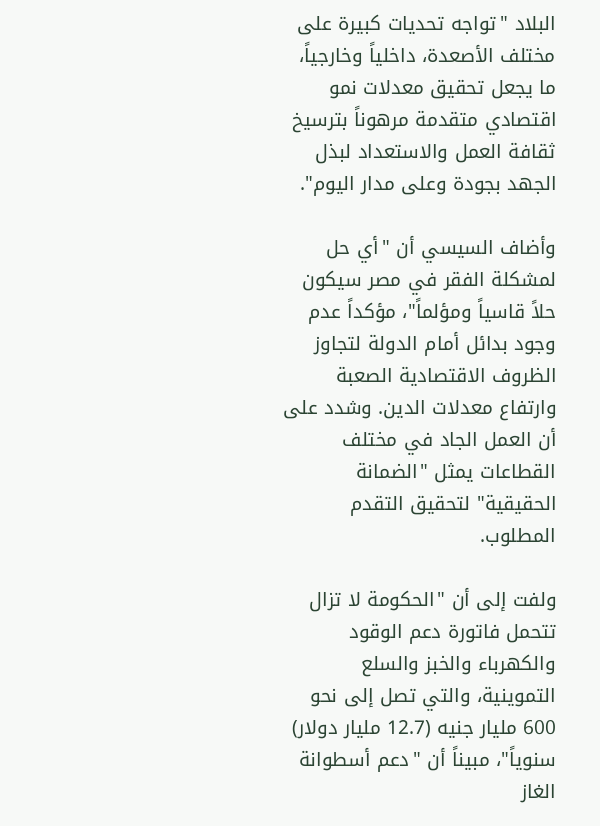البلاد "تواجه تحديات كبيرة على مختلف الأصعدة، داخلياً وخارجياً، ما يجعل تحقيق معدلات نمو اقتصادي متقدمة مرهوناً بترسيخ ثقافة العمل والاستعداد لبذل الجهد بجودة وعلى مدار اليوم".

وأضاف السيسي أن "أي حل لمشكلة الفقر في مصر سيكون حلاً قاسياً ومؤلماً"، مؤكداً عدم وجود بدائل أمام الدولة لتجاوز الظروف الاقتصادية الصعبة وارتفاع معدلات الدين. وشدد على أن العمل الجاد في مختلف القطاعات يمثل "الضمانة الحقيقية" لتحقيق التقدم المطلوب.

ولفت إلى أن "الحكومة لا تزال تتحمل فاتورة دعم الوقود والكهرباء والخبز والسلع التموينية، والتي تصل إلى نحو 600 مليار جنيه (12.7 مليار دولار) سنوياً"، مبيناً أن "دعم أسطوانة الغاز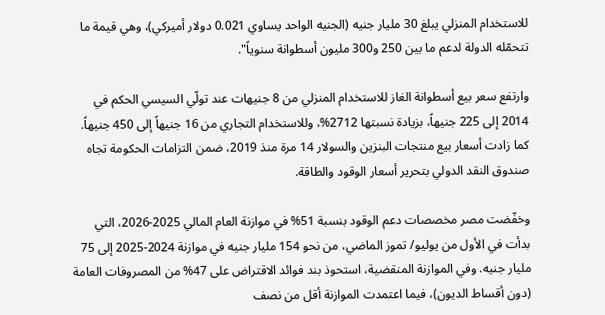للاستخدام المنزلي يبلغ 30 مليار جنيه (الجنيه الواحد يساوي 0.021 دولار أميركي)، وهي قيمة ما تتحمّله الدولة لدعم ما بين 250 و300 مليون أسطوانة سنوياً".

وارتفع سعر بيع أسطوانة الغاز للاستخدام المنزلي من 8 جنيهات عند تولّي السيسي الحكم في 2014 إلى 225 جنيهاً، بزيادة نسبتها 2712%، وللاستخدام التجاري من 16 جنيهاً إلى 450 جنيهاً. كما زادت أسعار بيع منتجات البنزين والسولار 14 مرة منذ 2019، ضمن التزامات الحكومة تجاه صندوق النقد الدولي بتحرير أسعار الوقود والطاقة.

وخفّضت مصر مخصصات دعم الوقود بنسبة 51% في موازنة العام المالي 2025-2026، التي بدأت في الأول من يوليو/ تموز الماضي، من نحو 154 مليار جنيه في موازنة 2024-2025 إلى 75 مليار جنيه. وفي الموازنة المنقضية، استحوذ بند فوائد الاقتراض على 47% من المصروفات العامة (دون أقساط الديون)، فيما اعتمدت الموازنة أقل من نصف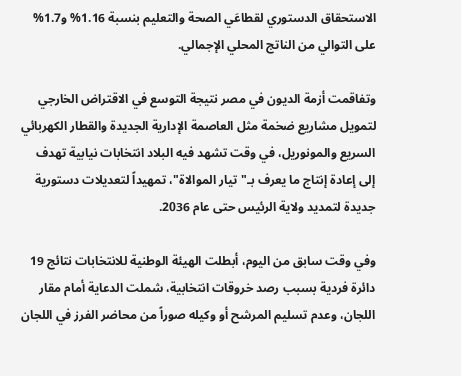الاستحقاق الدستوري لقطاعَي الصحة والتعليم بنسبة 1.16% و1.7% على التوالي من الناتج المحلي الإجمالي.

وتفاقمت أزمة الديون في مصر نتيجة التوسع في الاقتراض الخارجي لتمويل مشاريع ضخمة مثل العاصمة الإدارية الجديدة والقطار الكهربائي السريع والمونوريل، في وقت تشهد فيه البلاد انتخابات نيابية تهدف إلى إعادة إنتاج ما يعرف بـ"تيار الموالاة"، تمهيداً لتعديلات دستورية جديدة لتمديد ولاية الرئيس حتى عام 2036.

وفي وقت سابق من اليوم، أبطلت الهيئة الوطنية للانتخابات نتائج 19 دائرة فردية بسبب رصد خروقات انتخابية، شملت الدعاية أمام مقار اللجان، وعدم تسليم المرشح أو وكيله صوراً من محاضر الفرز في اللجان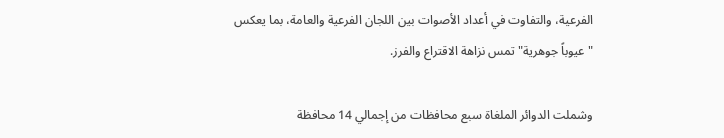الفرعية، والتفاوت في أعداد الأصوات بين اللجان الفرعية والعامة، بما يعكس "عيوباً جوهرية" تمس نزاهة الاقتراع والفرز.

وشملت الدوائر الملغاة سبع محافظات من إجمالي 14 محافظة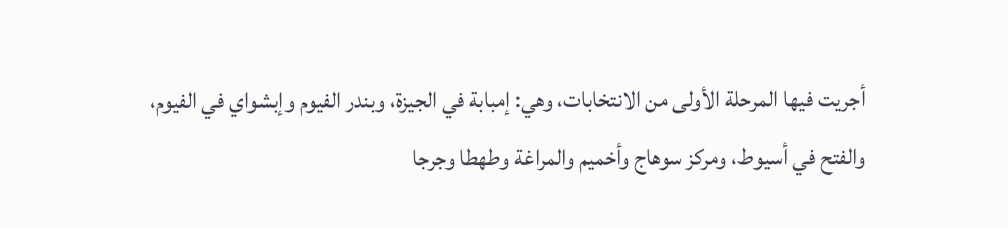أجريت فيها المرحلة الأولى من الانتخابات، وهي: إمبابة في الجيزة، وبندر الفيوم وإبشواي في الفيوم، والفتح في أسيوط، ومركز سوهاج وأخميم والمراغة وطهطا وجرجا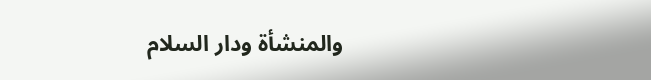والمنشأة ودار السلام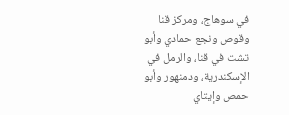في سوهاج، ومركز قنا وقوص ونجع حمادي وأبو تشت في قنا، والرمل في الإسكندرية، ودمنهور وأبو حمص وإيتاي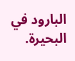البارود في البحيرة.